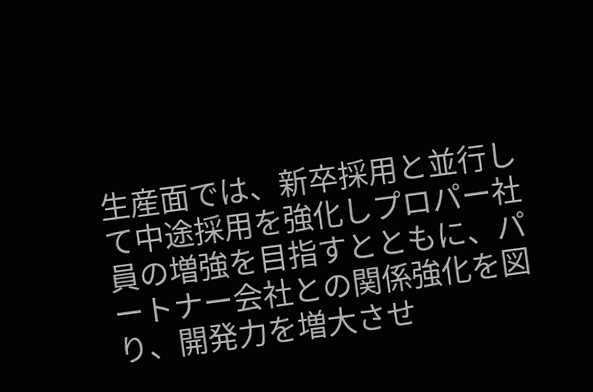生産面では、新卒採用と並行して中途採用を強化しプロパー社員の増強を目指すとともに、パートナー会社との関係強化を図り、開発力を増大させ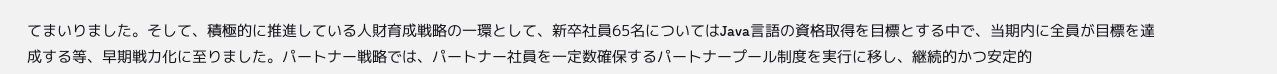てまいりました。そして、積極的に推進している人財育成戦略の一環として、新卒社員65名についてはJava言語の資格取得を目標とする中で、当期内に全員が目標を達成する等、早期戦力化に至りました。パートナー戦略では、パートナー社員を一定数確保するパートナープール制度を実行に移し、継続的かつ安定的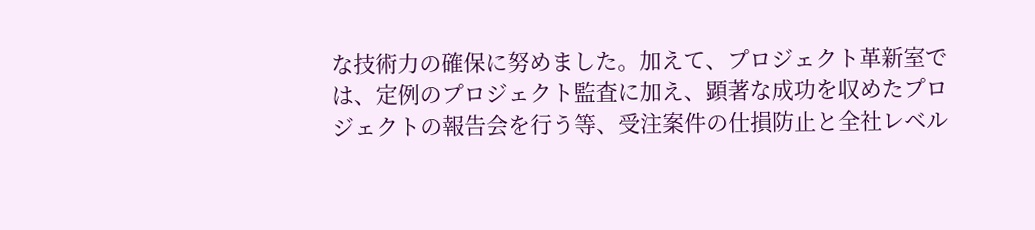な技術力の確保に努めました。加えて、プロジェクト革新室では、定例のプロジェクト監査に加え、顕著な成功を収めたプロジェクトの報告会を行う等、受注案件の仕損防止と全社レベル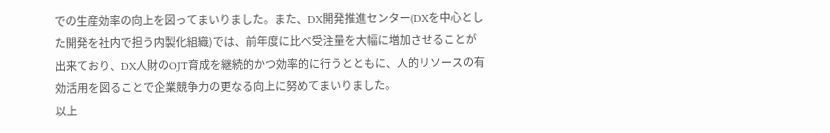での生産効率の向上を図ってまいりました。また、DX開発推進センター(DXを中心とした開発を社内で担う内製化組織)では、前年度に比べ受注量を大幅に増加させることが出来ており、DX人財のOJT育成を継続的かつ効率的に行うとともに、人的リソースの有効活用を図ることで企業競争力の更なる向上に努めてまいりました。
以上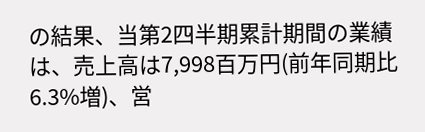の結果、当第2四半期累計期間の業績は、売上高は7,998百万円(前年同期比6.3%増)、営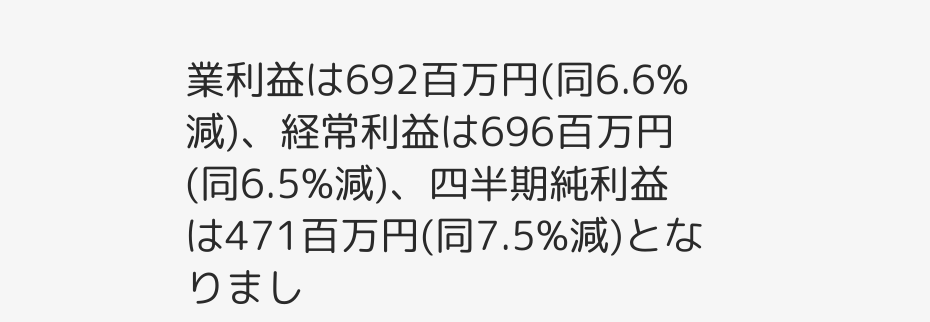業利益は692百万円(同6.6%減)、経常利益は696百万円(同6.5%減)、四半期純利益は471百万円(同7.5%減)となりまし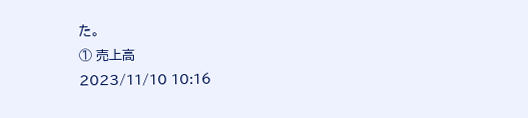た。
① 売上高
2023/11/10 10:16